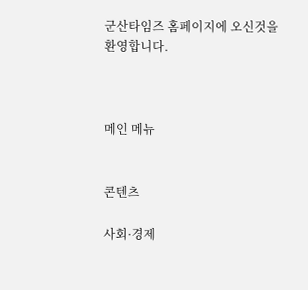군산타임즈 홈페이지에 오신것을 환영합니다.



메인 메뉴


콘텐츠

사회·경제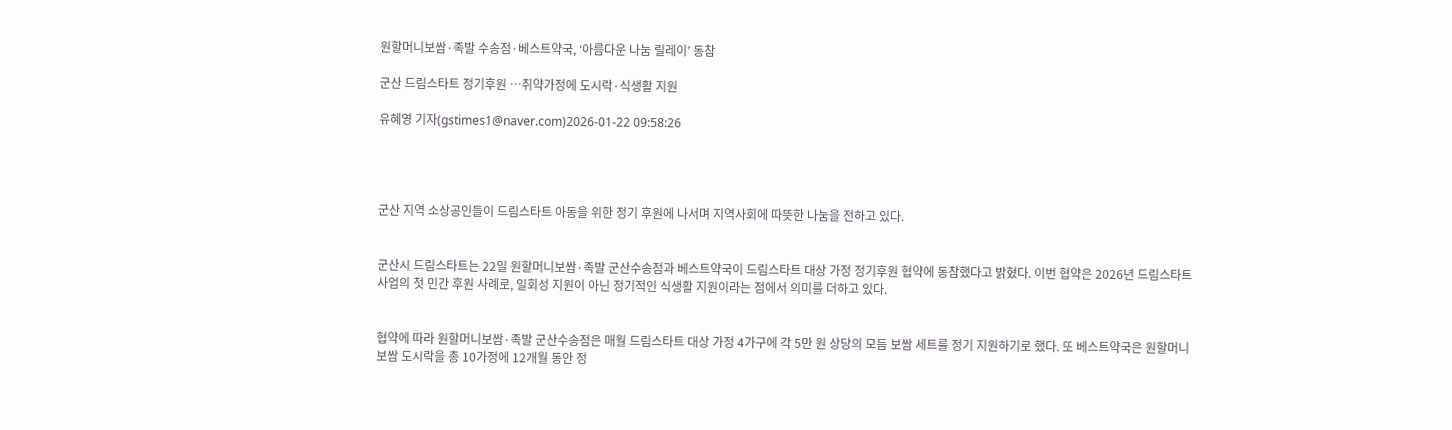원할머니보쌈·족발 수송점·베스트약국, ‘아름다운 나눔 릴레이’ 동참

군산 드림스타트 정기후원 …취약가정에 도시락·식생활 지원

유혜영 기자(gstimes1@naver.com)2026-01-22 09:58:26




군산 지역 소상공인들이 드림스타트 아동을 위한 정기 후원에 나서며 지역사회에 따뜻한 나눔을 전하고 있다.


군산시 드림스타트는 22일 원할머니보쌈·족발 군산수송점과 베스트약국이 드림스타트 대상 가정 정기후원 협약에 동참했다고 밝혔다. 이번 협약은 2026년 드림스타트 사업의 첫 민간 후원 사례로, 일회성 지원이 아닌 정기적인 식생활 지원이라는 점에서 의미를 더하고 있다.


협약에 따라 원할머니보쌈·족발 군산수송점은 매월 드림스타트 대상 가정 4가구에 각 5만 원 상당의 모듬 보쌈 세트를 정기 지원하기로 했다. 또 베스트약국은 원할머니보쌈 도시락을 총 10가정에 12개월 동안 정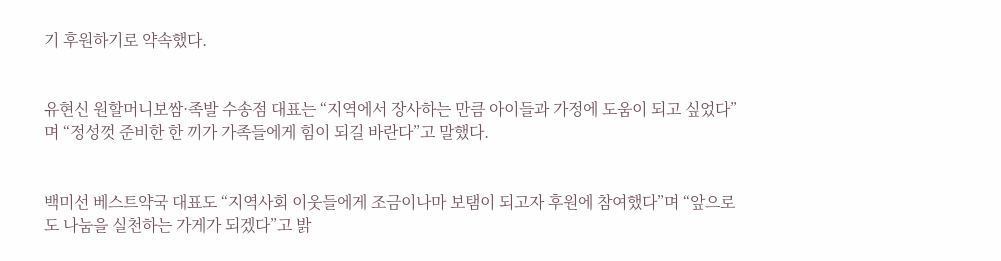기 후원하기로 약속했다.


유현신 원할머니보쌈·족발 수송점 대표는 “지역에서 장사하는 만큼 아이들과 가정에 도움이 되고 싶었다”며 “정성껏 준비한 한 끼가 가족들에게 힘이 되길 바란다”고 말했다.


백미선 베스트약국 대표도 “지역사회 이웃들에게 조금이나마 보탬이 되고자 후원에 참여했다”며 “앞으로도 나눔을 실천하는 가게가 되겠다”고 밝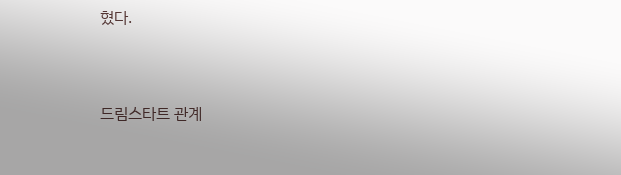혔다.


드림스타트 관계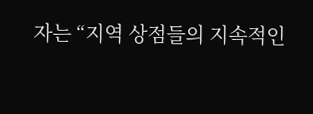자는 “지역 상점들의 지속적인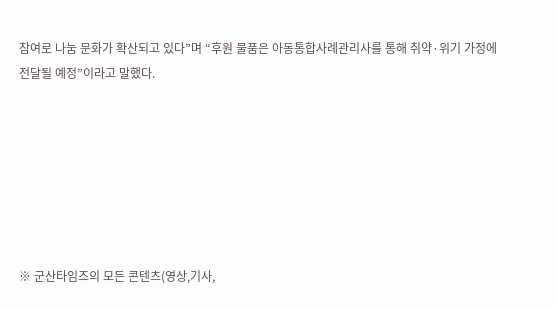참여로 나눔 문화가 확산되고 있다”며 “후원 물품은 아동통합사례관리사를 통해 취약·위기 가정에 전달될 예정”이라고 말했다.







※ 군산타임즈의 모든 콘텐츠(영상,기사,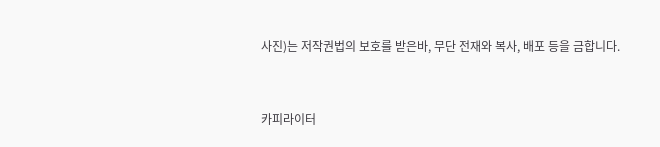사진)는 저작권법의 보호를 받은바, 무단 전재와 복사, 배포 등을 금합니다.


카피라이터